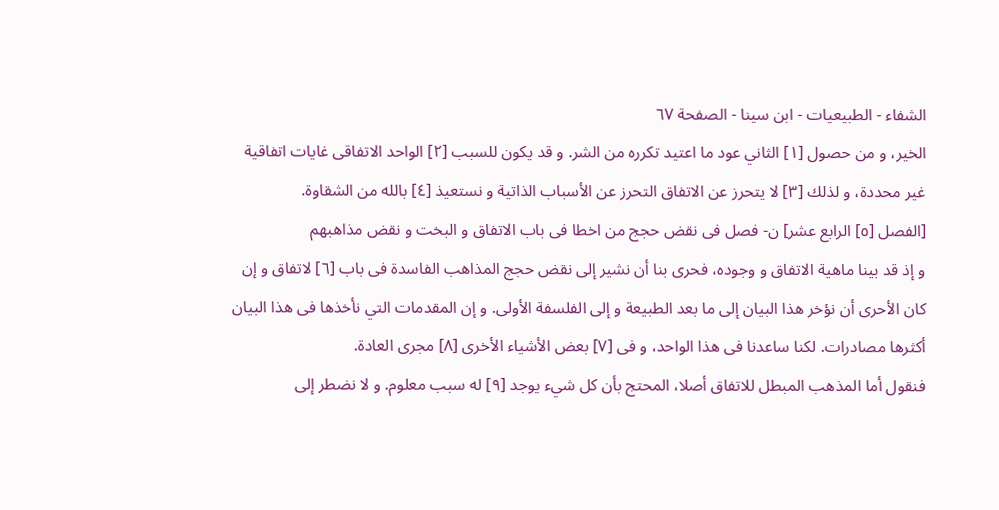الشفاء - الطبيعيات - ابن سينا - الصفحة ٦٧
الخير، و من حصول [١] الثاني عود ما اعتيد تكرره من الشر. و قد يكون للسبب [٢] الواحد الاتفاقى غايات اتفاقية غير محددة، و لذلك [٣] لا يتحرز عن الاتفاق التحرز عن الأسباب الذاتية و نستعيذ [٤] بالله من الشقاوة.
[الفصل [٥] الرابع عشر] ن- فصل فى نقض حجج من اخطا فى باب الاتفاق و البخت و نقض مذاهبهم
و إذ قد بينا ماهية الاتفاق و وجوده، فحرى بنا أن نشير إلى نقض حجج المذاهب الفاسدة فى باب [٦] لاتفاق و إن كان الأحرى أن نؤخر هذا البيان إلى ما بعد الطبيعة و إلى الفلسفة الأولى. و إن المقدمات التي نأخذها فى هذا البيان أكثرها مصادرات. لكنا ساعدنا فى هذا الواحد، و فى [٧] بعض الأشياء الأخرى [٨] مجرى العادة.
فنقول أما المذهب المبطل للاتفاق أصلا، المحتج بأن كل شيء يوجد [٩] له سبب معلوم. و لا نضطر إلى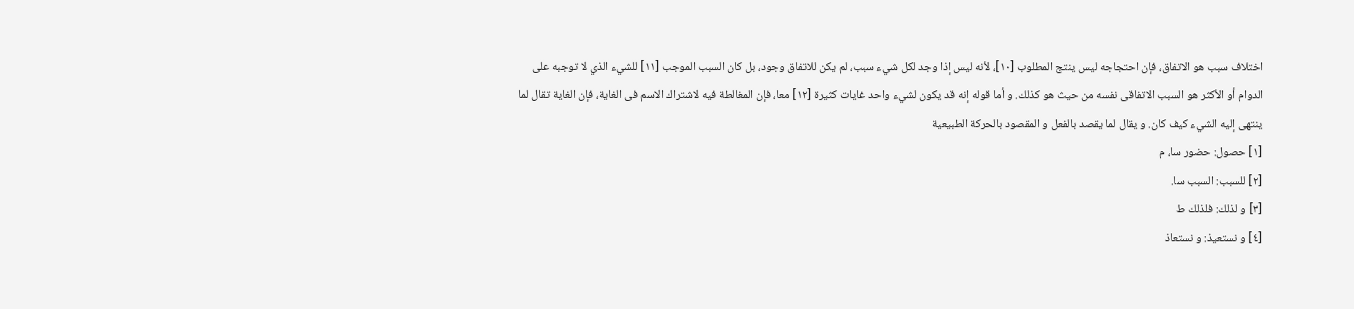اختلاف سبب هو الاتفاق، فإن احتجاجه ليس ينتج المطلوب [١٠]، لأنه ليس إذا وجد لكل شيء سبب، لم يكن للاتفاق وجود، بل كان السبب الموجب [١١] للشيء الذي لا توجبه على الدوام أو الأكثر هو السبب الاتفاقى نفسه من حيث هو كذلك. و أما قوله إنه قد يكون لشيء واحد غايات كثيرة [١٢] معا، فإن المغالطة فيه لاشتراك الاسم فى الغاية، فإن الغاية تقال لما ينتهى إليه الشيء كيف كان. و يقال لما يقصد بالفعل و المقصود بالحركة الطبيعية
[١] حصول: حضور سا، م
[٢] للسبب: السبب سا.
[٣] و لذلك: فلذلك ط
[٤] و نستعيذ: و نستعاذ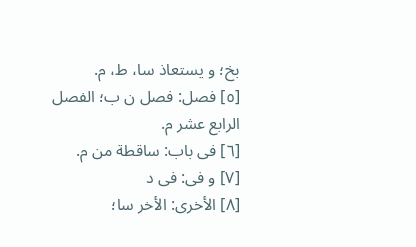بخ؛ و يستعاذ سا، ط، م.
[٥] فصل: فصل ن ب؛ الفصل الرابع عشر م.
[٦] فى باب: ساقطة من م.
[٧] و فى: فى د
[٨] الأخرى: الأخر سا؛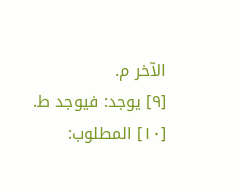الآخر م.
[٩] يوجد: فيوجد ط.
[١٠] المطلوب: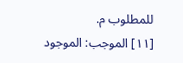للمطلوب م.
[١١] الموجب: الموجود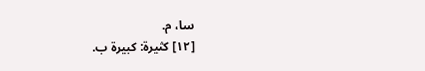سا، م.
[١٢] كثيرة: كبيرة ب.